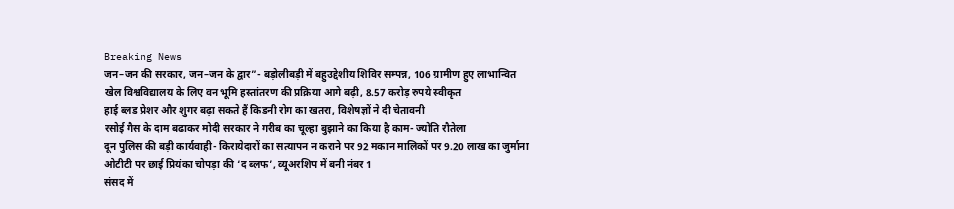Breaking News
जन–जन की सरकार, जन–जन के द्वार”- बड़ोलीबड़ी में बहुउद्देशीय शिविर सम्पन्न, 106 ग्रामीण हुए लाभान्वित
खेल विश्वविद्यालय के लिए वन भूमि हस्तांतरण की प्रक्रिया आगे बढ़ी, 8.57 करोड़ रुपये स्वीकृत
हाई ब्लड प्रेशर और शुगर बढ़ा सकते हैं किडनी रोग का खतरा, विशेषज्ञों ने दी चेतावनी
रसोई गैस के दाम बढाकर मोदी सरकार ने गरीब का चूल्हा बुझाने का किया है काम- ज्योति रौतेला
दून पुलिस की बड़ी कार्यवाही- किरायेदारों का सत्यापन न कराने पर 92 मकान मालिकों पर 9.20 लाख का जुर्माना
ओटीटी पर छाई प्रियंका चोपड़ा की ‘द ब्लफ’, व्यूअरशिप में बनी नंबर 1
संसद में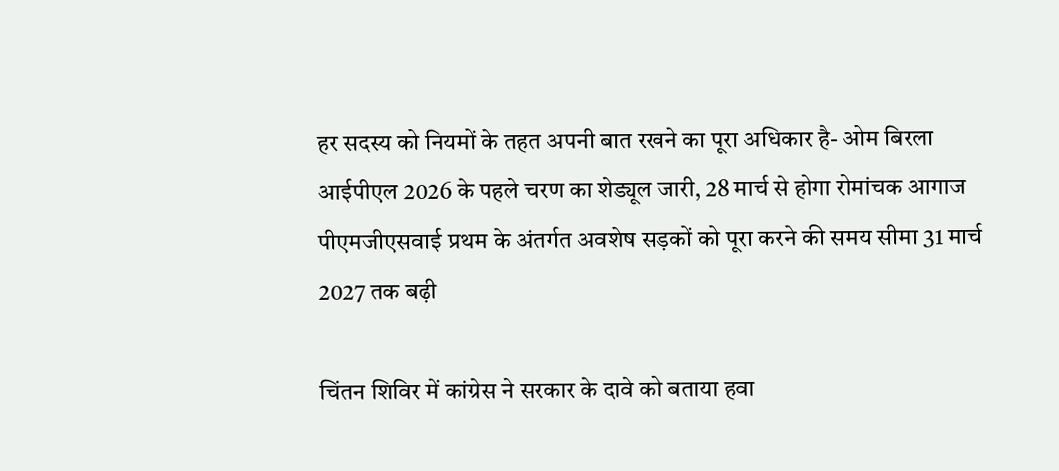हर सदस्य को नियमों के तहत अपनी बात रखने का पूरा अधिकार है- ओम बिरला
आईपीएल 2026 के पहले चरण का शेड्यूल जारी, 28 मार्च से होगा रोमांचक आगाज
पीएमजीएसवाई प्रथम के अंतर्गत अवशेष सड़कों को पूरा करने की समय सीमा 31 मार्च 2027 तक बढ़ी

चिंतन शिविर में कांग्रेस ने सरकार के दावे को बताया हवा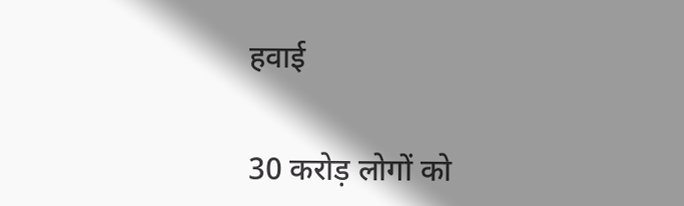हवाई

30 करोड़ लोगों को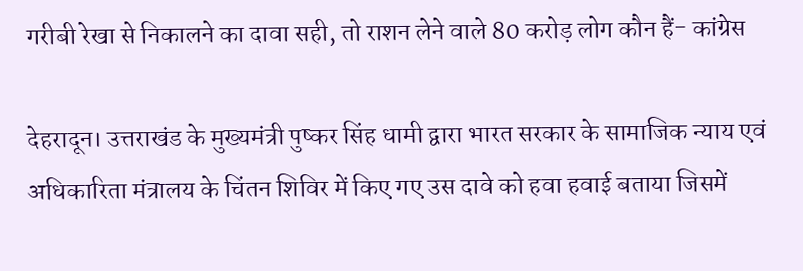गरीबी रेखा से निकालने का दावा सही, तो राशन लेने वाले 80 करोड़ लोग कौन हैं- कांग्रेस

देहरादून। उत्तराखंड के मुख्यमंत्री पुष्कर सिंह धामी द्वारा भारत सरकार के सामाजिक न्याय एवं अधिकारिता मंत्रालय के चिंतन शिविर में किए गए उस दावे को हवा हवाई बताया जिसमें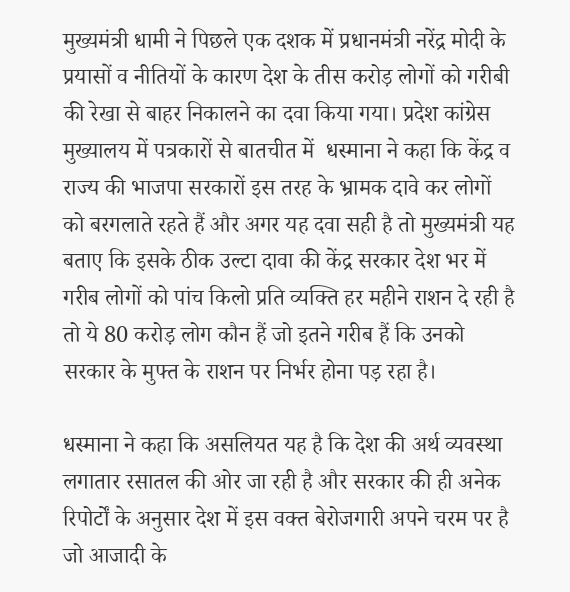मुख्यमंत्री धामी ने पिछले एक दशक में प्रधानमंत्री नरेंद्र मोदी के प्रयासों व नीतियों के कारण देश के तीस करोड़ लोगों को गरीबी की रेखा से बाहर निकालने का दवा किया गया। प्रदेश कांग्रेस मुख्यालय में पत्रकारों से बातचीत में  धस्माना ने कहा कि केंद्र व राज्य की भाजपा सरकारों इस तरह के भ्रामक दावे कर लोगों को बरगलाते रहते हैं और अगर यह दवा सही है तो मुख्यमंत्री यह बताए कि इसके ठीक उल्टा दावा की केंद्र सरकार देश भर में गरीब लोगों को पांच किलो प्रति व्यक्ति हर महीने राशन दे रही है तो ये 80 करोड़ लोग कौन हैं जो इतने गरीब हैं कि उनको सरकार के मुफ्त के राशन पर निर्भर होना पड़ रहा है।

धस्माना ने कहा कि असलियत यह है कि देश की अर्थ व्यवस्था लगातार रसातल की ओर जा रही है और सरकार की ही अनेक रिपोर्टों के अनुसार देश में इस वक्त बेरोजगारी अपने चरम पर है जो आजादी के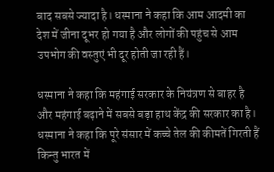बाद सबसे ज्यादा है। धस्माना ने कहा कि आम आदमी का देश में जीना दूभर हो गया है और लोगों की पहुंच से आम उपभोग की वस्तुएं भी दूर होती जा रही हैं।

धस्माना ने कहा कि महंगाई सरकार के नियंत्रण से बाहर है और महंगाई बढ़ाने में सबसे बड़ा हाथ केंद्र की सरकार का है। धस्माना ने कहा कि पूरे संसार में कच्चे तेल की कीमतें गिरती हैं किन्तु भारत में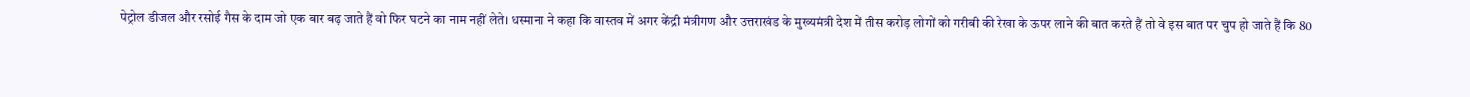पेट्रोल डीजल और रसोई गैस के दाम जो एक बार बढ़ जाते हैं वो फिर घटने का नाम नहीं लेते। धस्माना ने कहा कि वास्तव में अगर केंद्री मंत्रीगण और उत्तराखंड के मुख्यमंत्री देश में तीस करोड़ लोगों को गरीबी की रेखा के ऊपर लाने की बात करते हैं तो वे इस बात पर चुप हो जाते हैं कि 80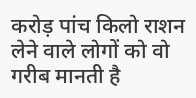करोड़ पांच किलो राशन लेने वाले लोगों को वो गरीब मानती है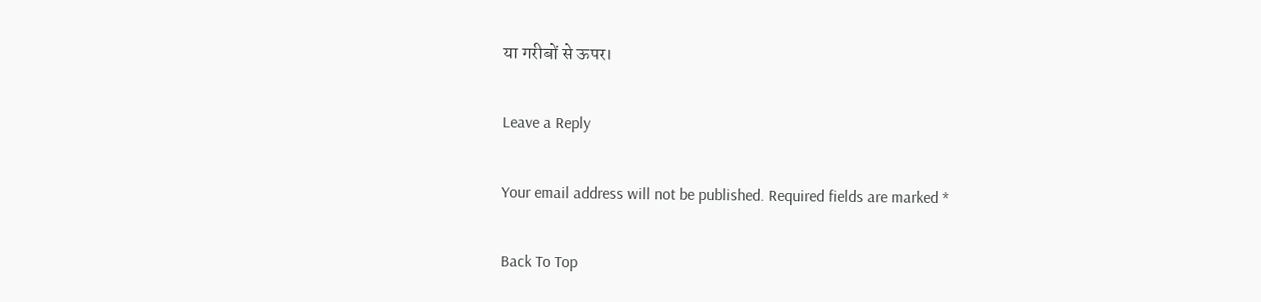या गरीबों से ऊपर।

Leave a Reply

Your email address will not be published. Required fields are marked *

Back To Top